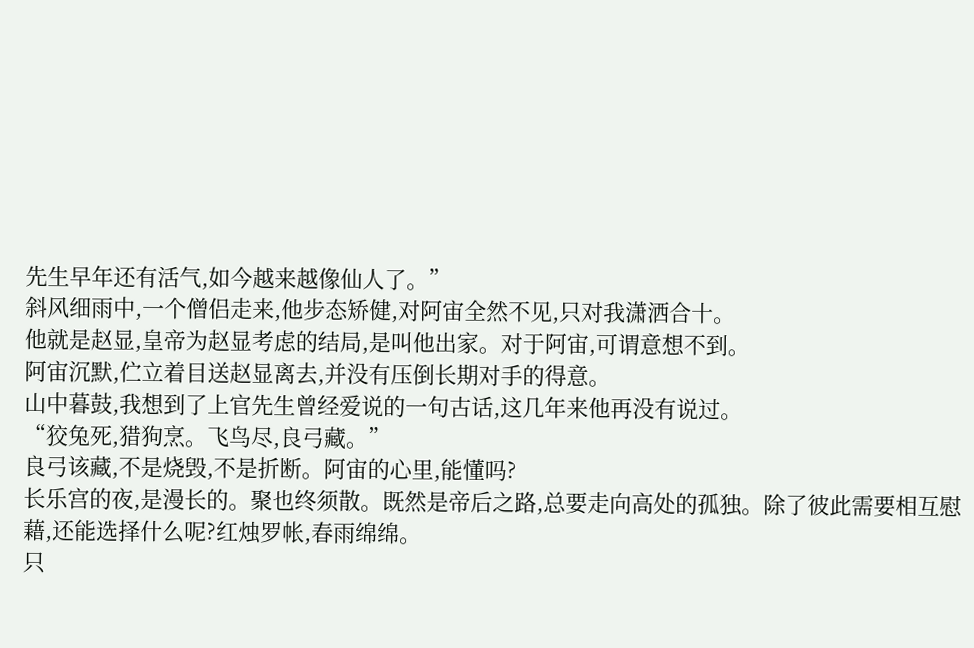先生早年还有活气,如今越来越像仙人了。”
斜风细雨中,一个僧侣走来,他步态矫健,对阿宙全然不见,只对我潇洒合十。
他就是赵显,皇帝为赵显考虑的结局,是叫他出家。对于阿宙,可谓意想不到。
阿宙沉默,伫立着目送赵显离去,并没有压倒长期对手的得意。
山中暮鼓,我想到了上官先生曾经爱说的一句古话,这几年来他再没有说过。
“狡兔死,猎狗烹。飞鸟尽,良弓藏。”
良弓该藏,不是烧毁,不是折断。阿宙的心里,能懂吗?
长乐宫的夜,是漫长的。聚也终须散。既然是帝后之路,总要走向高处的孤独。除了彼此需要相互慰藉,还能选择什么呢?红烛罗帐,春雨绵绵。
只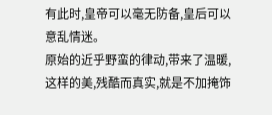有此时,皇帝可以毫无防备,皇后可以意乱情迷。
原始的近乎野蛮的律动,带来了温暖,这样的美,残酷而真实,就是不加掩饰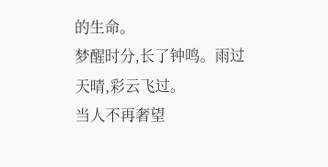的生命。
梦醒时分,长了钟鸣。雨过天晴,彩云飞过。
当人不再奢望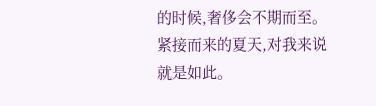的时候,奢侈会不期而至。紧接而来的夏天,对我来说就是如此。